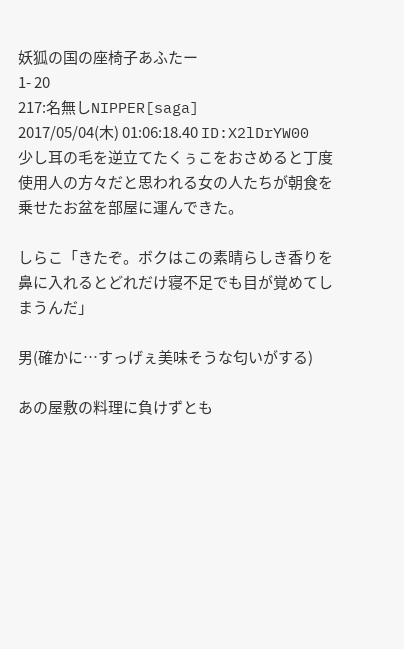妖狐の国の座椅子あふたー
1- 20
217:名無しNIPPER[saga]
2017/05/04(木) 01:06:18.40 ID:X2lDrYW00
少し耳の毛を逆立てたくぅこをおさめると丁度使用人の方々だと思われる女の人たちが朝食を乗せたお盆を部屋に運んできた。

しらこ「きたぞ。ボクはこの素晴らしき香りを鼻に入れるとどれだけ寝不足でも目が覚めてしまうんだ」

男(確かに…すっげぇ美味そうな匂いがする)

あの屋敷の料理に負けずとも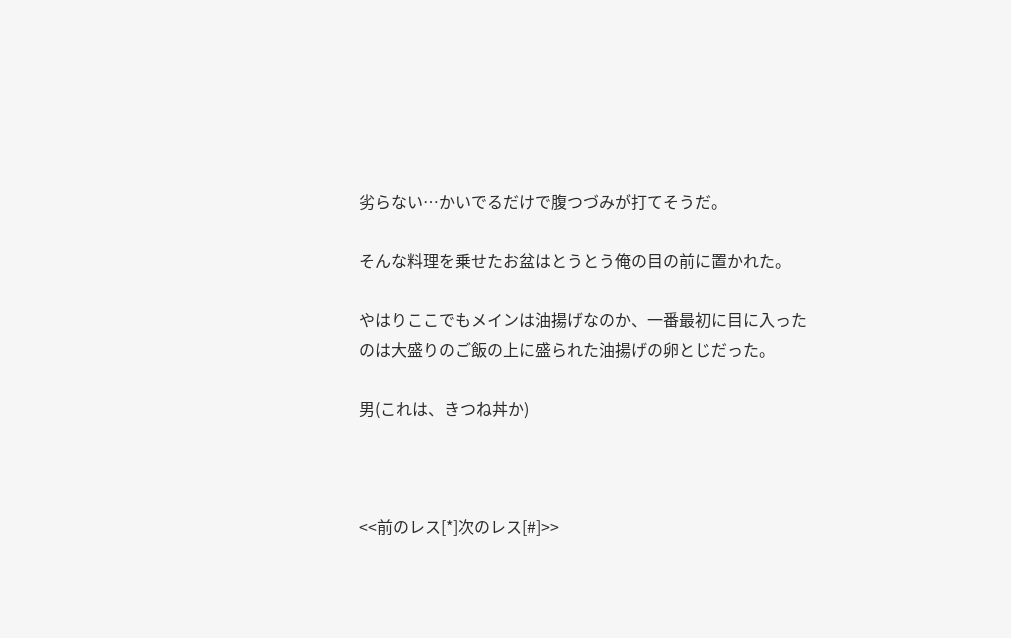劣らない…かいでるだけで腹つづみが打てそうだ。

そんな料理を乗せたお盆はとうとう俺の目の前に置かれた。

やはりここでもメインは油揚げなのか、一番最初に目に入ったのは大盛りのご飯の上に盛られた油揚げの卵とじだった。

男(これは、きつね丼か)



<<前のレス[*]次のレス[#]>>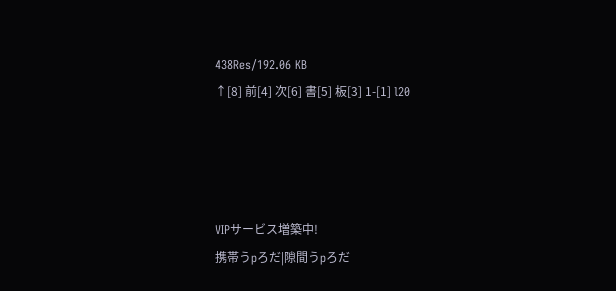438Res/192.06 KB
↑[8] 前[4] 次[6] 書[5] 板[3] 1-[1] l20




VIPサービス増築中!
携帯うpろだ|隙間うpろだ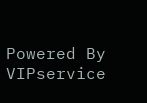Powered By VIPservice